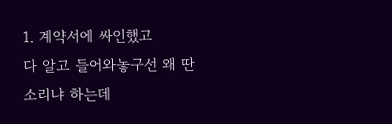1. 계약서에 싸인했고
다 알고 들어와놓구선 왜 딴소리냐 하는데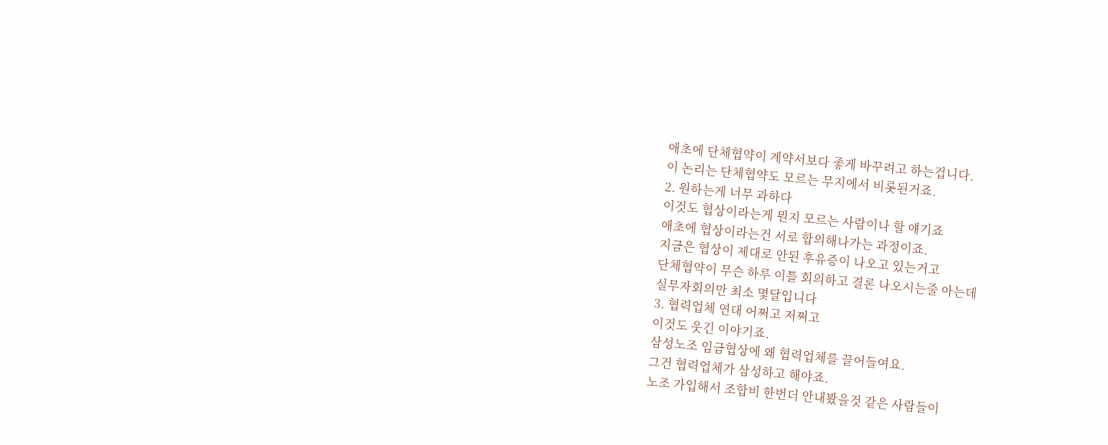애초에 단체협약이 계약서보다 좋게 바꾸려고 하는겁니다.
이 논리는 단체협약도 모르는 무지에서 비롯된거죠.
2. 원하는게 너무 과하다
이것도 협상이라는게 뭔지 모르는 사람이나 할 얘기죠
애초에 협상이라는건 서로 합의해나가는 과정이죠.
지금은 협상이 제대로 안된 후유증이 나오고 있는거고
단체협약이 무슨 하루 이틀 회의하고 결론 나오시는줄 아는데
실무자회의만 최소 몇달입니다
3. 협력업체 연대 어쩌고 저쩌고
이것도 웃긴 이야기죠.
삼성노조 임금협상에 왜 협력업체를 끌어들여요.
그건 협력업체가 삼성하고 해야죠.
노조 가입해서 조합비 한번더 안내봤을것 같은 사람들이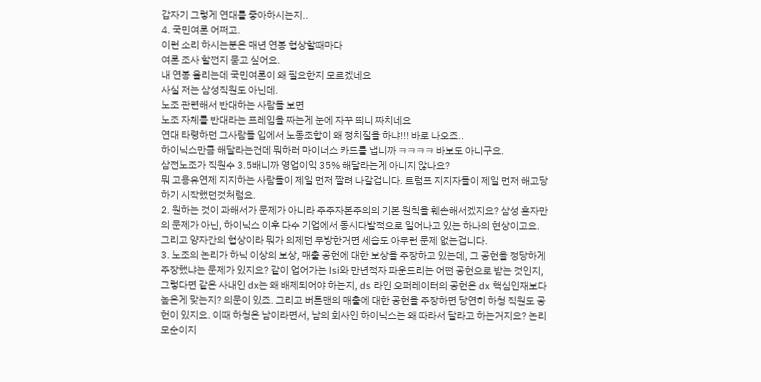갑자기 그렇게 연대를 좋아하시는지..
4. 국민여론 어쩌고.
이런 소리 하시는분은 매년 연봉 협상할때마다
여론 조사 할껀지 묻고 싶어요.
내 연봉 올리는데 국민여론이 왜 필요한지 모르겠네요
사실 저는 삼성직원도 아닌데.
노조 관련해서 반대하는 사람들 보면
노조 자체를 반대라는 프레임을 짜는게 눈에 자꾸 띄니 짜치네요
연대 타령하던 그사람들 입에서 노동조합이 왜 정치질을 하냐!!! 바로 나오죠..
하이닉스만큼 해달라는건데 뭐하러 마이너스 카드를 냅니까 ㅋㅋㅋㅋ 바보도 아니구요.
삼전노조가 직원수 3.5배니까 영업이익 35% 해달라는게 아니지 않나요?
뭐 고용유연제 지지하는 사람들이 제일 먼저 짤려 나갈겁니다. 트럼프 지지자들이 제일 먼저 해고당하기 시작했던것처럼요.
2. 원하는 것이 과해서가 문제가 아니라 주주자본주의의 기본 원칙을 훼손해서겠지요? 삼성 혼자만의 문제가 아닌, 하이닉스 이후 다수 기업에서 동시다발적으로 일어나고 있는 하나의 현상이고요. 그리고 양자간의 협상이라 뭐가 의제던 무방한거면 세습도 아무런 문제 없는겁니다.
3. 노조의 논리가 하닉 이상의 보상, 매출 공헌에 대한 보상을 주장하고 있는데, 그 공헌을 정당하게 주장했냐는 문제가 있지요? 같이 업어가는 lsi와 만년적자 파운드리는 어떤 공헌으로 받는 것인지, 그렇다면 같은 사내인 dx는 왜 배제되어야 하는지, ds 라인 오퍼레이터의 공헌은 dx 핵심인재보다 높은게 맞는지? 의문이 있죠. 그리고 버튼맨의 매출에 대한 공헌을 주장하면 당연히 하청 직원도 공헌이 있지요. 이때 하청은 남이라면서, 남의 회사인 하이닉스는 왜 따라서 달라고 하는거지요? 논리 모순이지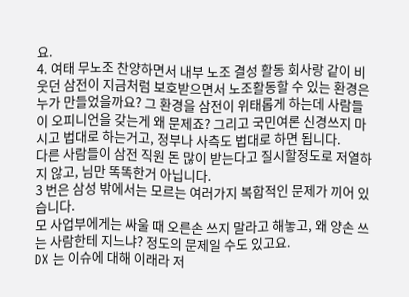요.
4. 여태 무노조 찬양하면서 내부 노조 결성 활동 회사랑 같이 비웃던 삼전이 지금처럼 보호받으면서 노조활동할 수 있는 환경은 누가 만들었을까요? 그 환경을 삼전이 위태롭게 하는데 사람들이 오피니언을 갖는게 왜 문제죠? 그리고 국민여론 신경쓰지 마시고 법대로 하는거고, 정부나 사측도 법대로 하면 됩니다.
다른 사람들이 삼전 직원 돈 많이 받는다고 질시할정도로 저열하지 않고, 님만 똑똑한거 아닙니다.
3 번은 삼성 밖에서는 모르는 여러가지 복합적인 문제가 끼어 있습니다.
모 사업부에게는 싸울 때 오른손 쓰지 말라고 해놓고, 왜 양손 쓰는 사람한테 지느냐? 정도의 문제일 수도 있고요.
DX 는 이슈에 대해 이래라 저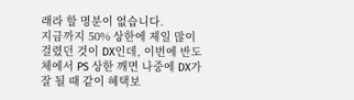래라 할 명분이 없습니다.
지금까지 50% 상한에 제일 많이 걸렸던 것이 DX인데, 이번에 반도체에서 PS 상한 깨면 나중에 DX가 잘 될 때 같이 혜택보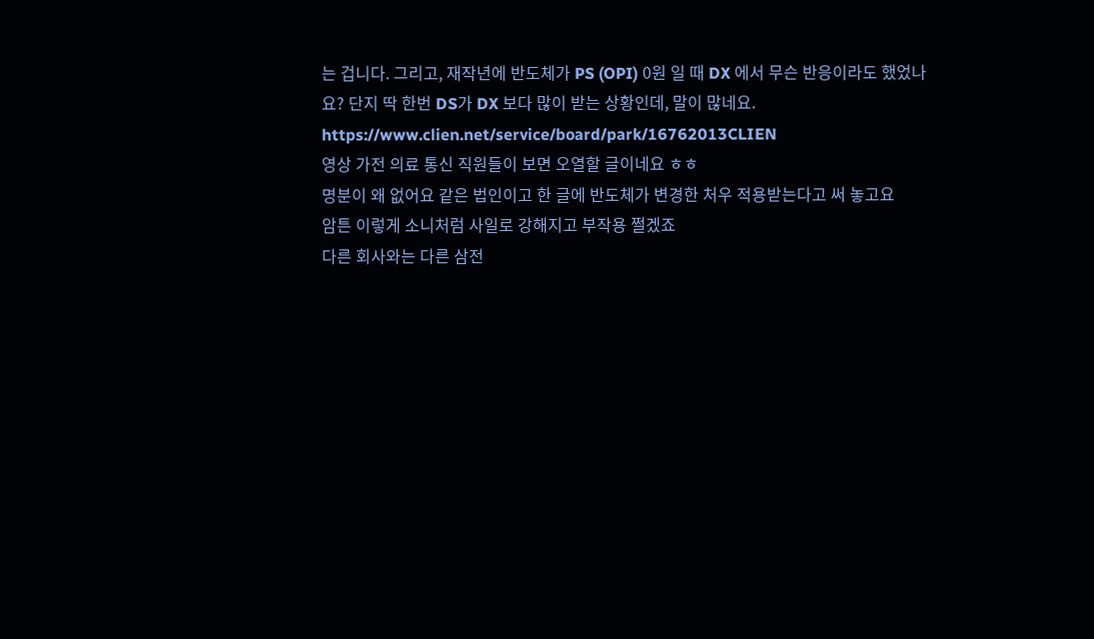는 겁니다. 그리고, 재작년에 반도체가 PS (OPI) 0원 일 때 DX 에서 무슨 반응이라도 했었나요? 단지 딱 한번 DS가 DX 보다 많이 받는 상황인데, 말이 많네요.
https://www.clien.net/service/board/park/16762013CLIEN
영상 가전 의료 통신 직원들이 보면 오열할 글이네요 ㅎㅎ
명분이 왜 없어요 같은 법인이고 한 글에 반도체가 변경한 처우 적용받는다고 써 놓고요
암튼 이렇게 소니처럼 사일로 강해지고 부작용 쩔겠죠
다른 회사와는 다른 삼전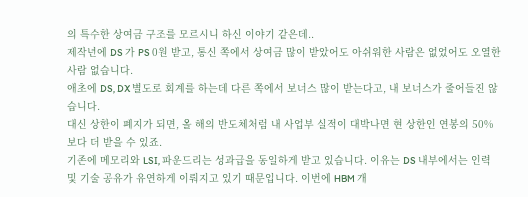의 특수한 상여금 구조를 모르시니 하신 이야기 같은데..
제작년에 DS 가 PS 0원 받고, 통신 쪽에서 상여금 많이 받았어도 아쉬워한 사람은 없었어도 오열한 사람 없습니다.
애초에 DS, DX 별도로 회계를 하는데 다른 쪽에서 보너스 많이 받는다고, 내 보너스가 줄어들진 않습니다.
대신 상한이 폐지가 되면, 올 해의 반도체처럼 내 사업부 실적이 대박나면 현 상한인 연봉의 50% 보다 더 받을 수 있죠.
기존에 메모리와 LSI, 파운드리는 성과급을 동일하게 받고 있습니다. 이유는 DS 내부에서는 인력 및 기술 공유가 유연하게 이뤄지고 있기 때문입니다. 이번에 HBM 개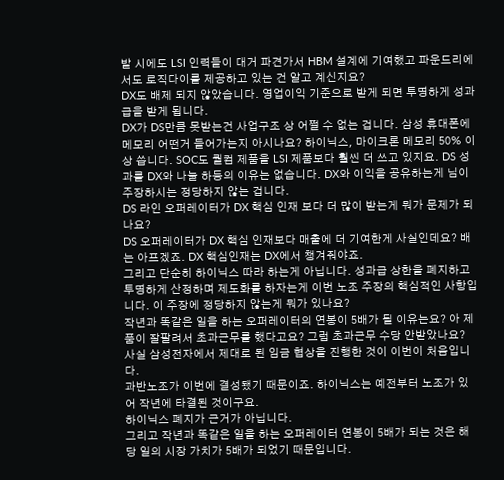발 시에도 LSI 인력들이 대거 파견가서 HBM 설계에 기여했고 파운드리에서도 로직다이를 제공하고 있는 건 알고 계신지요?
DX도 배제 되지 않았습니다. 영업이익 기준으로 받게 되면 투명하게 성과급을 받게 됩니다.
DX가 DS만큼 못받는건 사업구조 상 어쩔 수 없는 겁니다. 삼성 휴대폰에 메모리 어떤거 들어가는지 아시나요? 하이닉스, 마이크론 메모리 50% 이상 씁니다. SOC도 퀄컴 제품을 LSI 제품보다 훨씬 더 쓰고 있지요. DS 성과를 DX와 나눌 하등의 이유는 없습니다. DX와 이익을 공유하는게 님이 주장하시는 정당하지 않는 겁니다.
DS 라인 오퍼레이터가 DX 핵심 인재 보다 더 많이 받는게 뭐가 문제가 되나요?
DS 오퍼레이터가 DX 핵심 인재보다 매출에 더 기여한게 사실인데요? 배는 아프겠죠. DX 핵심인재는 DX에서 챙겨줘야죠.
그리고 단순히 하이닉스 따라 하는게 아닙니다. 성과급 상한을 폐지하고 투명하게 산정하며 제도화를 하자는게 이번 노조 주장의 핵심적인 사항입니다. 이 주장에 정당하지 않는게 뭐가 있나요?
작년과 똑같은 일을 하는 오퍼레이터의 연봉이 5배가 될 이유는요? 아 제품이 잘팔려서 초과근무를 했다고요? 그럼 초과근무 수당 안받았나요?
사실 삼성전자에서 제대로 된 임금 협상을 진행한 것이 이번이 처음입니다.
과반노조가 이번에 결성됐기 때문이죠. 하이닉스는 예전부터 노조가 있어 작년에 타결된 것이구요.
하이닉스 폐지가 근거가 아닙니다.
그리고 작년과 똑같은 일을 하는 오퍼레이터 연봉이 5배가 되는 것은 해당 일의 시장 가치가 5배가 되었기 때문입니다.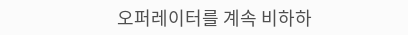오퍼레이터를 계속 비하하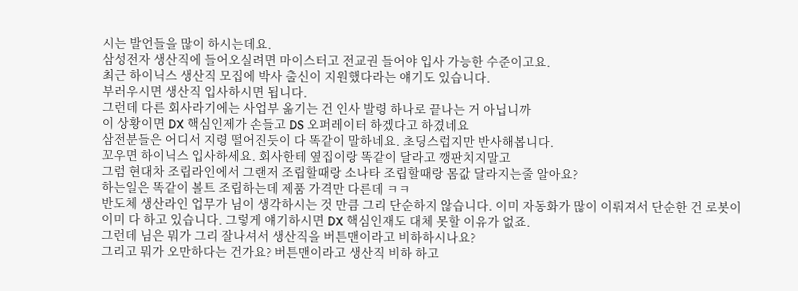시는 발언들을 많이 하시는데요.
삼성전자 생산직에 들어오실려면 마이스터고 전교권 들어야 입사 가능한 수준이고요.
최근 하이닉스 생산직 모집에 박사 출신이 지원했다라는 얘기도 있습니다.
부러우시면 생산직 입사하시면 됩니다.
그런데 다른 회사라기에는 사업부 옮기는 건 인사 발령 하나로 끝나는 거 아닙니까
이 상황이면 DX 핵심인제가 손들고 DS 오퍼레이터 하겠다고 하겼네요
삼전분들은 어디서 지령 떨어진듯이 다 똑같이 말하네요. 초딩스럽지만 반사해봅니다.
꼬우면 하이닉스 입사하세요. 회사한테 옆집이랑 똑같이 달라고 깽판치지말고
그럼 현대차 조립라인에서 그랜저 조립할때랑 소나타 조립할때랑 몸값 달라지는줄 알아요?
하는일은 똑같이 볼트 조립하는데 제품 가격만 다른데 ㅋㅋ
반도체 생산라인 업무가 님이 생각하시는 것 만큼 그리 단순하지 않습니다. 이미 자동화가 많이 이뤄져서 단순한 건 로봇이 이미 다 하고 있습니다. 그렇게 얘기하시면 DX 핵심인재도 대체 못할 이유가 없죠.
그런데 님은 뭐가 그리 잘나셔서 생산직을 버튼맨이라고 비하하시나요?
그리고 뭐가 오만하다는 건가요? 버튼맨이라고 생산직 비하 하고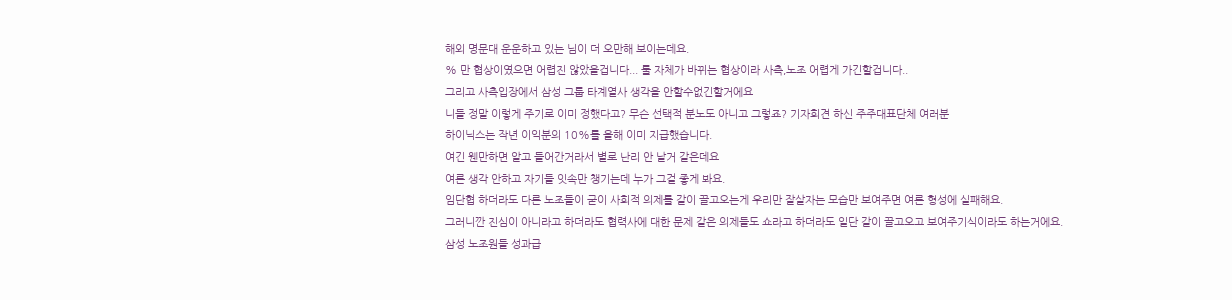해외 명문대 운운하고 있는 님이 더 오만해 보이는데요.
% 만 협상이였으면 어렵진 않았을겁니다... 룰 자체가 바뀌는 협상이라 사측,노조 어렵게 가긴할겁니다..
그리고 사측입장에서 삼성 그룹 타계열사 생각을 안할수없긴할거에요
니들 정말 이렇게 주기로 이미 정했다고? 무슨 선택적 분노도 아니고 그렇죠? 기자회견 하신 주주대표단체 여러분
하이닉스는 작년 이익분의 10%를 올해 이미 지급했습니다.
여긴 웬만하면 알고 들어간거라서 별로 난리 안 날거 같은데요
여론 생각 안하고 자기들 잇속만 챙기는데 누가 그걸 좋게 봐요.
임단협 하더라도 다른 노조들이 굳이 사회적 의제를 같이 끌고오는게 우리만 잘살자는 모습만 보여주면 여론 형성에 실패해요.
그러니깐 진심이 아니라고 하더라도 협력사에 대한 문제 같은 의제들도 쇼라고 하더라도 일단 같이 끌고오고 보여주기식이라도 하는거에요.
삼성 노조원들 성과급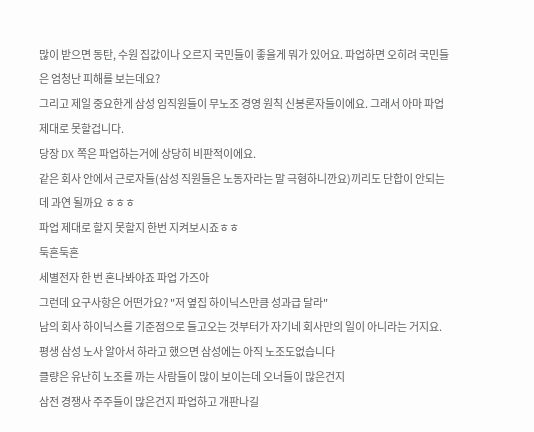많이 받으면 동탄, 수원 집값이나 오르지 국민들이 좋을게 뭐가 있어요. 파업하면 오히려 국민들은 엄청난 피해를 보는데요?
그리고 제일 중요한게 삼성 임직원들이 무노조 경영 원칙 신봉론자들이에요. 그래서 아마 파업 제대로 못할겁니다.
당장 DX 쪽은 파업하는거에 상당히 비판적이에요.
같은 회사 안에서 근로자들(삼성 직원들은 노동자라는 말 극혐하니깐요)끼리도 단합이 안되는데 과연 될까요 ㅎㅎㅎ
파업 제대로 할지 못할지 한번 지켜보시죠ㅎㅎ
둑흔둑흔
세별전자 한 번 혼나봐야죠 파업 가즈아
그런데 요구사항은 어떤가요? "저 옆집 하이닉스만큼 성과급 달라"
남의 회사 하이닉스를 기준점으로 들고오는 것부터가 자기네 회사만의 일이 아니라는 거지요.
평생 삼성 노사 알아서 하라고 했으면 삼성에는 아직 노조도없습니다
클량은 유난히 노조를 까는 사람들이 많이 보이는데 오너들이 많은건지
삼전 경쟁사 주주들이 많은건지 파업하고 개판나길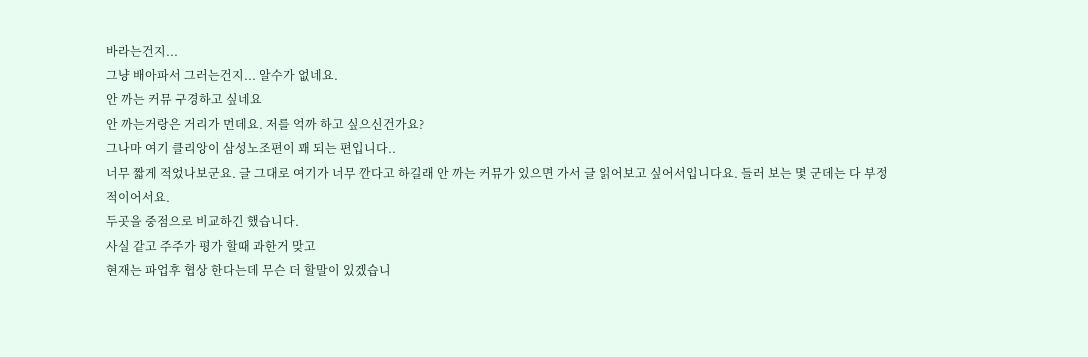바라는건지...
그냥 배아파서 그러는건지... 알수가 없네요.
안 까는 커뮤 구경하고 싶네요
안 까는거랑은 거리가 먼데요. 저를 억까 하고 싶으신건가요?
그나마 여기 클리앙이 삼성노조편이 꽤 되는 편입니다..
너무 짧게 적었나보군요. 글 그대로 여기가 너무 깐다고 하길래 안 까는 커뮤가 있으면 가서 글 읽어보고 싶어서입니다요. 들러 보는 몇 군데는 다 부정적이어서요.
두곳을 중점으로 비교하긴 했습니다.
사실 같고 주주가 평가 할때 과한거 맞고
현재는 파업후 협상 한다는데 무슨 더 할말이 있겠습니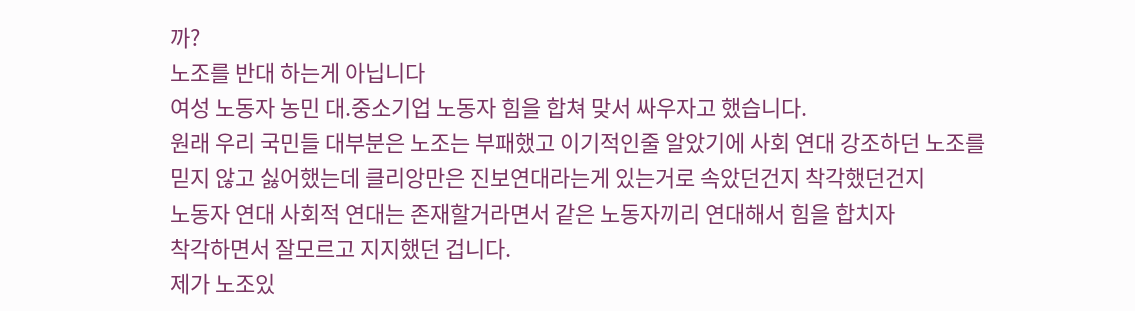까?
노조를 반대 하는게 아닙니다
여성 노동자 농민 대.중소기업 노동자 힘을 합쳐 맞서 싸우자고 했습니다.
원래 우리 국민들 대부분은 노조는 부패했고 이기적인줄 알았기에 사회 연대 강조하던 노조를
믿지 않고 싫어했는데 클리앙만은 진보연대라는게 있는거로 속았던건지 착각했던건지
노동자 연대 사회적 연대는 존재할거라면서 같은 노동자끼리 연대해서 힘을 합치자
착각하면서 잘모르고 지지했던 겁니다.
제가 노조있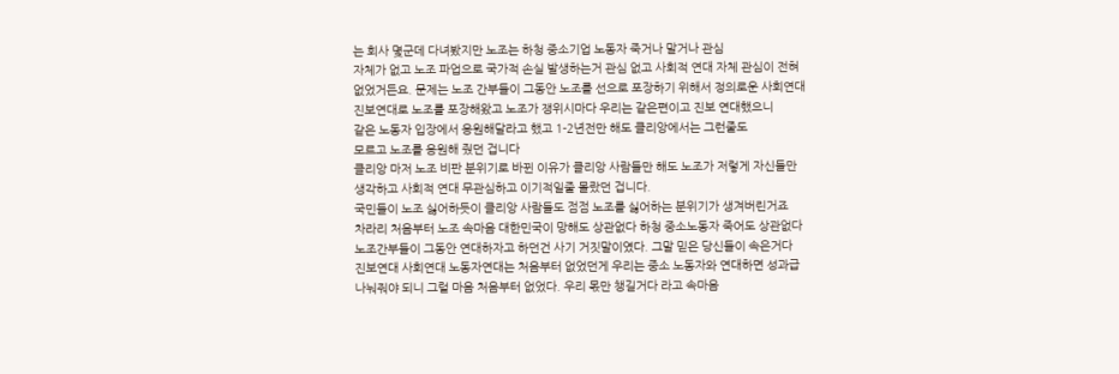는 회사 몇군데 다녀봤지만 노조는 하청 중소기업 노동자 죽거나 말거나 관심
자체가 없고 노조 파업으로 국가적 손실 발생하는거 관심 없고 사회적 연대 자체 관심이 전혀
없었거든요. 문제는 노조 간부들이 그동안 노조를 선으로 포장하기 위해서 정의로운 사회연대
진보연대로 노조를 포장해왔고 노조가 쟁위시마다 우리는 같은편이고 진보 연대했으니
같은 노동자 입장에서 응원해달라고 했고 1-2년전만 해도 클리앙에서는 그런줄도
모르고 노조를 응원해 줬던 겁니다
클리앙 마저 노조 비판 분위기로 바뀐 이유가 클리앙 사람들만 해도 노조가 저렇게 자신들만
생각하고 사회적 연대 무관심하고 이기적일줄 몰랐던 겁니다.
국민들이 노조 싫어하듯이 클리앙 사람들도 점점 노조를 싫어하는 분위기가 생겨버린거죠
차라리 처음부터 노조 속마음 대한민국이 망해도 상관없다 하청 중소노동자 죽어도 상관없다
노조간부들이 그동안 연대하자고 하던건 사기 거짓말이였다. 그말 믿은 당신들이 속은거다
진보연대 사회연대 노동자연대는 처음부터 없었던게 우리는 중소 노동자와 연대하면 성과급
나눠줘야 되니 그럴 마음 처음부터 없었다. 우리 몫만 챙길거다 라고 속마음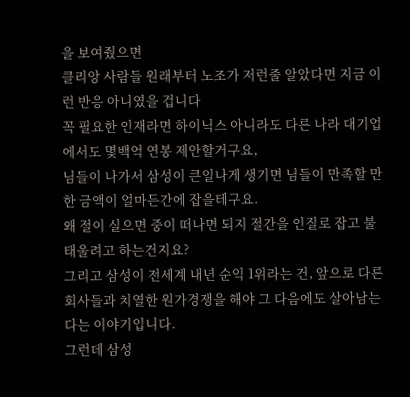을 보여줬으면
클리앙 사람들 원래부터 노조가 저런줄 알았다면 지금 이런 반응 아니였을 겁니다
꼭 필요한 인재라면 하이닉스 아니라도 다른 나라 대기업에서도 몇백억 연봉 제안할거구요,
님들이 나가서 삼성이 큰일나게 생기면 님들이 만족할 만한 금액이 얼마든간에 잡을테구요.
왜 절이 실으면 중이 떠나면 되지 절간을 인질로 잡고 불태울려고 하는건지요?
그리고 삼성이 전세계 내년 순익 1위라는 건, 앞으로 다른 회사들과 치열한 원가경쟁을 해야 그 다음에도 살아남는다는 이야기입니다.
그런데 삼성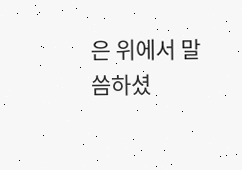은 위에서 말씀하셨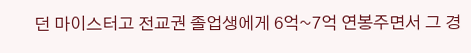던 마이스터고 전교권 졸업생에게 6억~7억 연봉주면서 그 경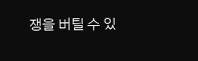쟁을 버틸 수 있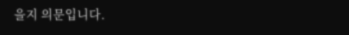을지 의문입니다.